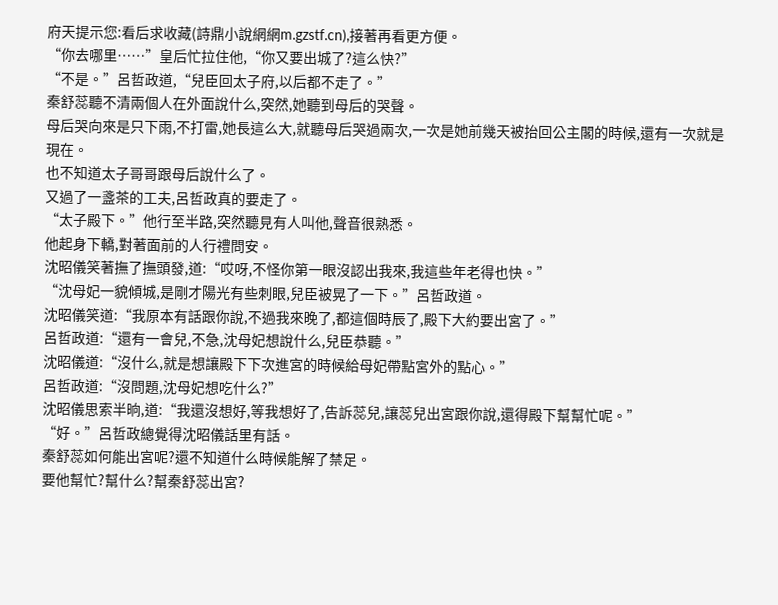府天提示您:看后求收藏(詩鼎小說網網m.gzstf.cn),接著再看更方便。
“你去哪里……”皇后忙拉住他,“你又要出城了?這么快?”
“不是。”呂哲政道,“兒臣回太子府,以后都不走了。”
秦舒蕊聽不清兩個人在外面說什么,突然,她聽到母后的哭聲。
母后哭向來是只下雨,不打雷,她長這么大,就聽母后哭過兩次,一次是她前幾天被抬回公主閣的時候,還有一次就是現在。
也不知道太子哥哥跟母后說什么了。
又過了一盞茶的工夫,呂哲政真的要走了。
“太子殿下。”他行至半路,突然聽見有人叫他,聲音很熟悉。
他起身下轎,對著面前的人行禮問安。
沈昭儀笑著撫了撫頭發,道:“哎呀,不怪你第一眼沒認出我來,我這些年老得也快。”
“沈母妃一貌傾城,是剛才陽光有些刺眼,兒臣被晃了一下。”呂哲政道。
沈昭儀笑道:“我原本有話跟你說,不過我來晚了,都這個時辰了,殿下大約要出宮了。”
呂哲政道:“還有一會兒,不急,沈母妃想說什么,兒臣恭聽。”
沈昭儀道:“沒什么,就是想讓殿下下次進宮的時候給母妃帶點宮外的點心。”
呂哲政道:“沒問題,沈母妃想吃什么?”
沈昭儀思索半晌,道:“我還沒想好,等我想好了,告訴蕊兒,讓蕊兒出宮跟你說,還得殿下幫幫忙呢。”
“好。”呂哲政總覺得沈昭儀話里有話。
秦舒蕊如何能出宮呢?還不知道什么時候能解了禁足。
要他幫忙?幫什么?幫秦舒蕊出宮?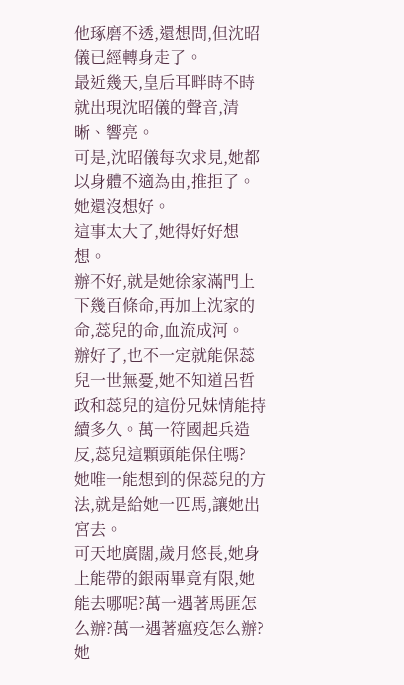他琢磨不透,還想問,但沈昭儀已經轉身走了。
最近幾天,皇后耳畔時不時就出現沈昭儀的聲音,清晰、響亮。
可是,沈昭儀每次求見,她都以身體不適為由,推拒了。
她還沒想好。
這事太大了,她得好好想想。
辦不好,就是她徐家滿門上下幾百條命,再加上沈家的命,蕊兒的命,血流成河。
辦好了,也不一定就能保蕊兒一世無憂,她不知道呂哲政和蕊兒的這份兄妹情能持續多久。萬一符國起兵造反,蕊兒這顆頭能保住嗎?
她唯一能想到的保蕊兒的方法,就是給她一匹馬,讓她出宮去。
可天地廣闊,歲月悠長,她身上能帶的銀兩畢竟有限,她能去哪呢?萬一遇著馬匪怎么辦?萬一遇著瘟疫怎么辦?
她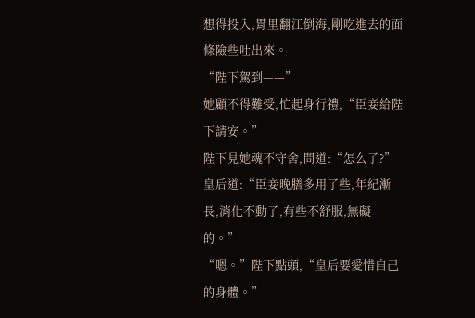想得投入,胃里翻江倒海,剛吃進去的面條險些吐出來。
“陛下駕到——”
她顧不得難受,忙起身行禮,“臣妾給陛下請安。”
陛下見她魂不守舍,問道:“怎么了?”
皇后道:“臣妾晚膳多用了些,年紀漸長,消化不動了,有些不舒服,無礙的。”
“嗯。”陛下點頭,“皇后要愛惜自己的身體。”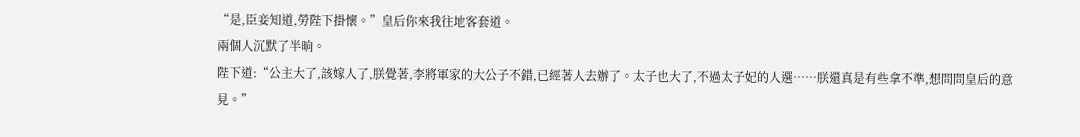“是,臣妾知道,勞陛下掛懷。”皇后你來我往地客套道。
兩個人沉默了半晌。
陛下道:“公主大了,該嫁人了,朕覺著,李將軍家的大公子不錯,已經著人去辦了。太子也大了,不過太子妃的人選……朕還真是有些拿不準,想問問皇后的意見。”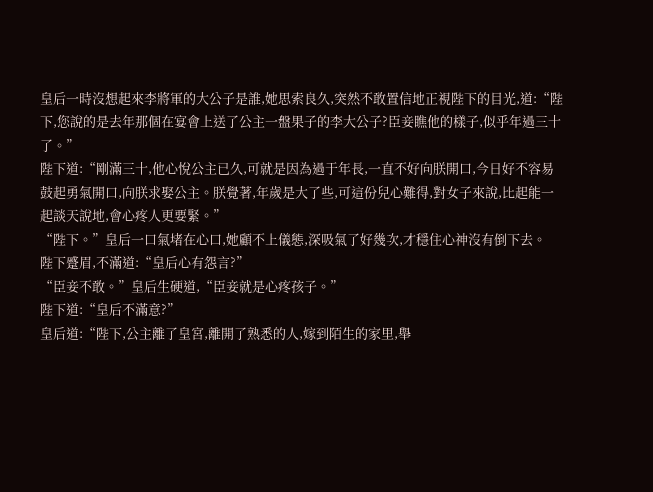皇后一時沒想起來李將軍的大公子是誰,她思索良久,突然不敢置信地正視陛下的目光,道:“陛下,您說的是去年那個在宴會上送了公主一盤果子的李大公子?臣妾瞧他的樣子,似乎年過三十了。”
陛下道:“剛滿三十,他心悅公主已久,可就是因為過于年長,一直不好向朕開口,今日好不容易鼓起勇氣開口,向朕求娶公主。朕覺著,年歲是大了些,可這份兒心難得,對女子來說,比起能一起談天說地,會心疼人更要緊。”
“陛下。”皇后一口氣堵在心口,她顧不上儀態,深吸氣了好幾次,才穩住心神沒有倒下去。
陛下蹙眉,不滿道:“皇后心有怨言?”
“臣妾不敢。”皇后生硬道,“臣妾就是心疼孩子。”
陛下道:“皇后不滿意?”
皇后道:“陛下,公主離了皇宮,離開了熟悉的人,嫁到陌生的家里,舉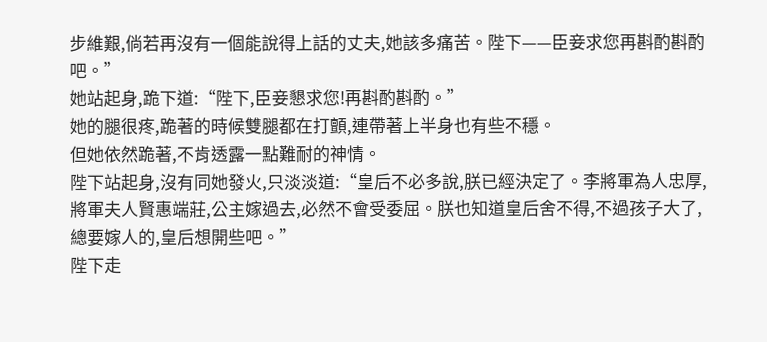步維艱,倘若再沒有一個能說得上話的丈夫,她該多痛苦。陛下——臣妾求您再斟酌斟酌吧。”
她站起身,跪下道:“陛下,臣妾懇求您!再斟酌斟酌。”
她的腿很疼,跪著的時候雙腿都在打顫,連帶著上半身也有些不穩。
但她依然跪著,不肯透露一點難耐的神情。
陛下站起身,沒有同她發火,只淡淡道:“皇后不必多說,朕已經決定了。李將軍為人忠厚,將軍夫人賢惠端莊,公主嫁過去,必然不會受委屈。朕也知道皇后舍不得,不過孩子大了,總要嫁人的,皇后想開些吧。”
陛下走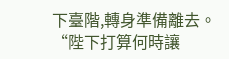下臺階,轉身準備離去。
“陛下打算何時讓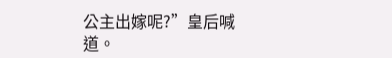公主出嫁呢?”皇后喊道。